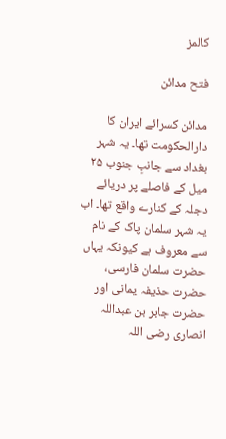کالمز

فتح مدائن

مدائن کسرائے ایران کا دارالحکومت تھا۔ یہ شہر بغداد سے جانبِ جنوب ۲۵ میل کے فاصلے پر دریائے دجلہ کے کنارے واقع تھا۔ اب یہ شہر سلمان پاک کے نام سے معروف ہے کیونکہ یہاں حضرت سلمان فارسی، حضرت حذیفہ یمانی اور حضرت جابر بن عبداللہ انصاری رضی اللہ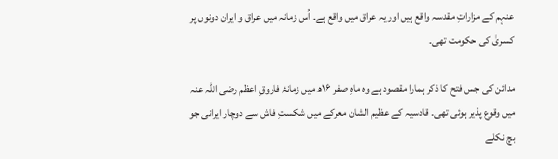عنہم کے مزاراتِ مقدسہ واقع ہیں اور یہ عراق میں واقع ہے۔ اُس زمانہ میں عراق و ایران دونوں پر کسریٰ کی حکومت تھی۔

مدائن کی جس فتح کا ذکر ہمارا مقصود ہے وہ ماہِ صفر ۱۶ھ میں زمانۂ فاروقِ اعظم رضی اللہ عنہ میں وقوع پذیر ہوئی تھی۔ قادسیہ کے عظیم الشان معرکے میں شکستِ فاش سے دوچار ایرانی جو بچ نکلے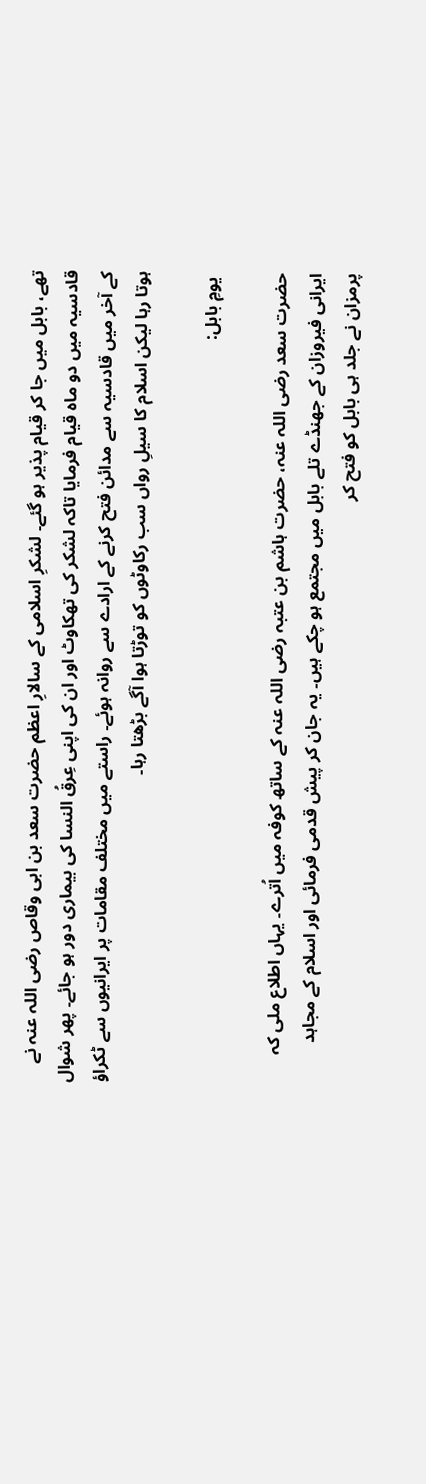تھے، بابل میں جا کر قیام پذیر ہو گئے۔ لشکرِ اسلامی کے سالارِ اعظم حضرت سعد بن ابی وقاص رضی اللہ عنہ نے قادسیہ میں دو ماہ قیام فرمایا تاکہ لشکر کی تھکاوٹ اور ان کی اپنی عِرقُ النسا کی بیماری دور ہو جائے۔ پھر شوال کے آخر میں قادسیہ سے مدائن فتح کرنے کے ارادے سے روانہ ہوئے۔ راستے میں مختلف مقامات پر ایرانیوں سے ٹکراؤ ہوتا رہا لیکن اسلام کا سیلِ رواں سب رکاوٹوں کو توڑتا ہوا آگے بڑھتا رہا۔

 یومِ بابل:

حضرت سعد رضی اللہ عنہ، حضرت ہاشم بن عتبہ رضی اللہ عنہ کے ساتھ کوفہ میں اُترے۔ یہاں اطلاع ملی کہ ایرانی فیروزان کے جھنڈے تلے بابل میں مجتمع ہو چکے ہیں۔ یہ جان کر پیش قدمی فرمائی اور اسلام کے مجاہد پرمزان نے جلد ہی بابل کو فتح کر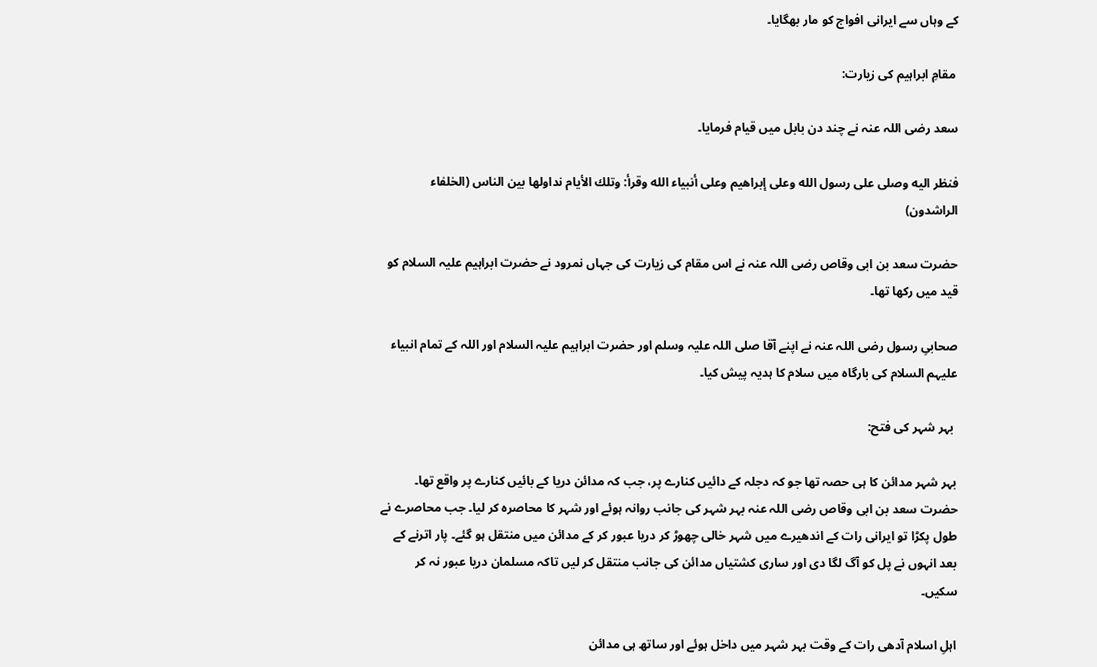کے وہاں سے ایرانی افواج کو مار بھگایا۔

 مقامِ ابراہیم کی زیارت:

سعد رضی اللہ عنہ نے چند دن بابل میں قیام فرمایا۔

فنظر اليه وصلى على رسول الله وعلى إبراهيم وعلى أنبياء الله وقرأ: وتلك الأيام نداولها بين الناس (الخلفاء الراشدون)

حضرت سعد بن ابی وقاص رضی اللہ عنہ نے اس مقام کی زیارت کی جہاں نمرود نے حضرت ابراہیم علیہ السلام کو قید میں رکھا تھا۔

صحابیِ رسول رضی اللہ عنہ نے اپنے آقا صلی اللہ علیہ وسلم اور حضرت ابراہیم علیہ السلام اور اللہ کے تمام انبیاء علیہم السلام کی بارگاہ میں سلام کا ہدیہ پیش کیا۔

 بہر شہر کی فتح:

بہر شہر مدائن کا ہی حصہ تھا جو کہ دجلہ کے دائیں کنارے پر، جب کہ مدائن دریا کے بائیں کنارے پر واقع تھا۔ حضرت سعد بن ابی وقاص رضی اللہ عنہ بہر شہر کی جانب روانہ ہوئے اور شہر کا محاصرہ کر لیا۔ جب محاصرے نے طول پکڑا تو ایرانی رات کے اندھیرے میں شہر خالی چھوڑ کر دریا عبور کر کے مدائن میں منتقل ہو گئے۔ پار اترنے کے بعد انہوں نے پل کو آگ لگا دی اور ساری کشتیاں مدائن کی جانب منتقل کر لیں تاکہ مسلمان دریا عبور نہ کر سکیں۔

اہلِ اسلام آدھی رات کے وقت بہر شہر میں داخل ہوئے اور ساتھ ہی مدائن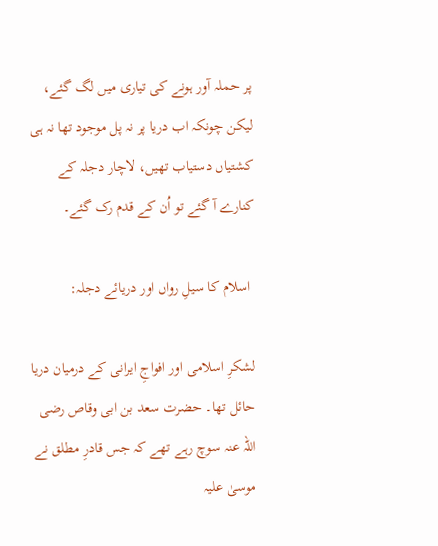پر حملہ آور ہونے کی تیاری میں لگ گئے، لیکن چونکہ اب دریا پر نہ پل موجود تھا نہ ہی کشتیاں دستیاب تھیں، لاچار دجلہ کے کنارے آ گئے تو اُن کے قدم رک گئے۔

 اسلام کا سیلِ رواں اور دریائے دجلہ:

لشکرِ اسلامی اور افواجِ ایرانی کے درمیان دریا حائل تھا۔ حضرت سعد بن ابی وقاص رضی اللہ عنہ سوچ رہے تھے کہ جس قادرِ مطلق نے موسیٰ علیہ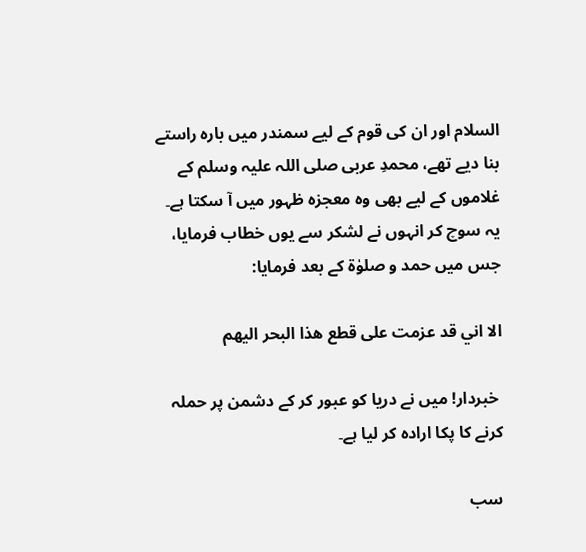السلام اور ان کی قوم کے لیے سمندر میں بارہ راستے بنا دیے تھے، محمدِ عربی صلی اللہ علیہ وسلم کے غلاموں کے لیے بھی وہ معجزہ ظہور میں آ سکتا ہے۔ یہ سوچ کر انہوں نے لشکر سے یوں خطاب فرمایا، جس میں حمد و صلوٰۃ کے بعد فرمایا:

الا اني قد عزمت على قطع هذا البحر اليهم

 خبردار! میں نے دریا کو عبور کر کے دشمن پر حملہ کرنے کا پکا ارادہ کر لیا ہے۔

سب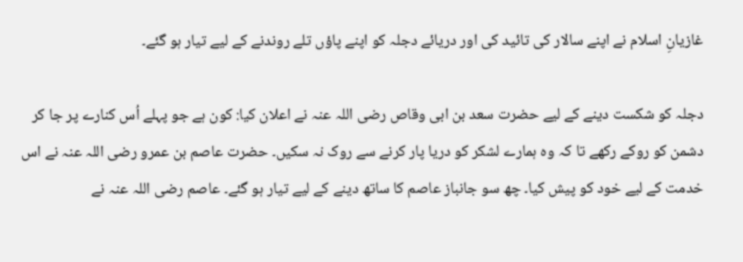غازیانِ اسلام نے اپنے سالار کی تائید کی اور دریائے دجلہ کو اپنے پاؤں تلے روندنے کے لیے تیار ہو گئے۔

دجلہ کو شکست دینے کے لیے حضرت سعد بن ابی وقاص رضی اللہ عنہ نے اعلان کیا: کون ہے جو پہلے اُس کنارے پر جا کر دشمن کو روکے رکھے تا کہ وہ ہمارے لشکر کو دریا پار کرنے سے روک نہ سکیں۔ حضرت عاصم بن عمرو رضی اللہ عنہ نے اس خدمت کے لیے خود کو پیش کیا۔ چھ سو جانباز عاصم کا ساتھ دینے کے لیے تیار ہو گئے۔ عاصم رضی اللہ عنہ نے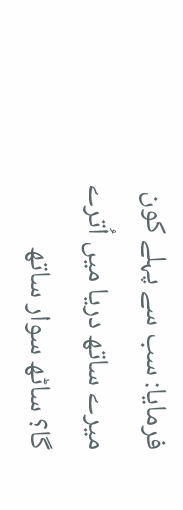فرمایا: سب سے پہلے کون میرے ساتھ دریا میں اُترے گا؟ ساٹھ سوار ساتھ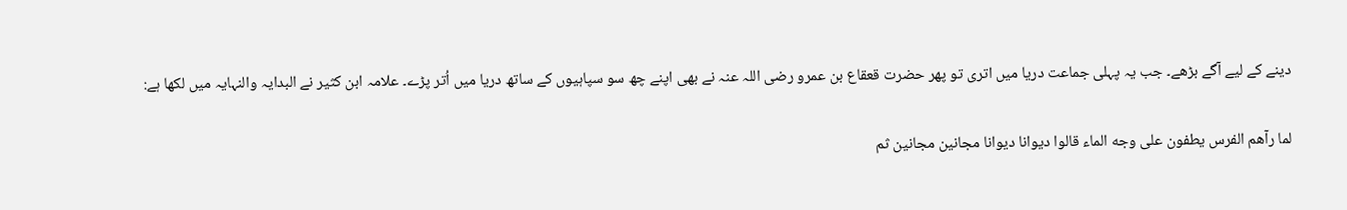دینے کے لیے آگے بڑھے۔ جب یہ پہلی جماعت دریا میں اتری تو پھر حضرت قعقاع بن عمرو رضی اللہ عنہ نے بھی اپنے چھ سو سپاہیوں کے ساتھ دریا میں اُتر پڑے۔ علامہ ابن کثیر نے البدایہ والنہایہ میں لکھا ہے:

لما رآهم الفرس يطفون على وجه الماء قالوا ديوانا ديوانا مجانين مجانين ثم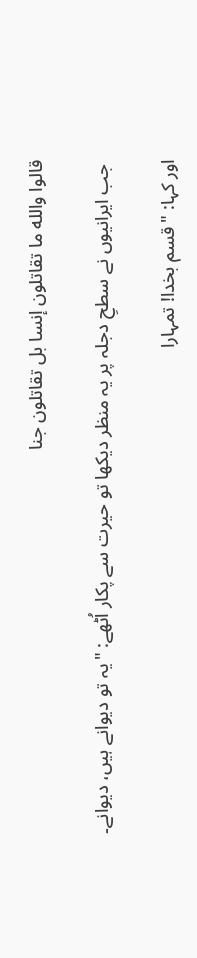قالوا والله ما تقاتلون إنسا بل تقاتلون جنا

 جب ایرانیوں نے سطحِ دجلہ پر یہ منظر دیکھا تو حیرت سے پکار اُٹھے: "یہ تو دیوانے ہیں، دیوانے۔

اور کہا: "قسم بخدا! تمہارا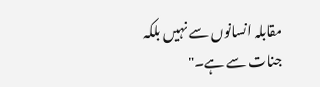مقابلہ انسانوں سے نہیں بلکہ جنات سے ہے۔"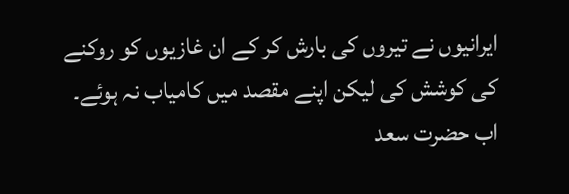ایرانیوں نے تیروں کی بارش کر کے ان غازیوں کو روکنے کی کوشش کی لیکن اپنے مقصد میں کامیاب نہ ہوئے۔ اب حضرت سعد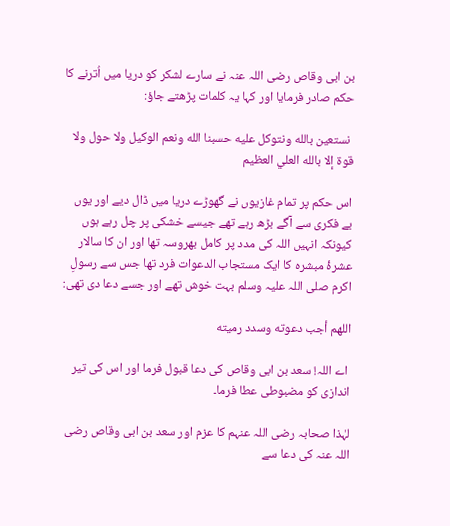بن ابی وقاص رضی اللہ عنہ نے سارے لشکر کو دریا میں اُترنے کا حکم صادر فرمایا اور کہا یہ کلمات پڑھتے جاؤ:

 نستعين بالله ونتوكل عليه حسبنا الله ونعم الوكيل ولا حول ولا قوة إلا بالله العلي العظيم

اس حکم پر تمام غازیوں نے گھوڑے دریا میں ڈال دیے اور یوں بے فکری سے آگے بڑھ رہے تھے جیسے خشکی پر چل رہے ہوں کیونکہ انہیں اللہ کی مدد پر کامل بھروسہ تھا اور ان کا سالار عشرۂ مبشرہ کا ایک مستجاب الدعوات فرد تھا جس سے رسولِ اکرم صلی اللہ علیہ وسلم بہت خوش تھے اور جسے دعا دی تھی:

اللهم أجب دعوته وسدد رميته

 اے اللہ! سعد بن ابی وقاص کی دعا قبول فرما اور اس کی تیر اندازی کو مضبوطی عطا فرما۔

لہٰذا صحابہ رضی اللہ عنہم کا عزم اور سعد بن ابی وقاص رضی اللہ عنہ کی دعا سے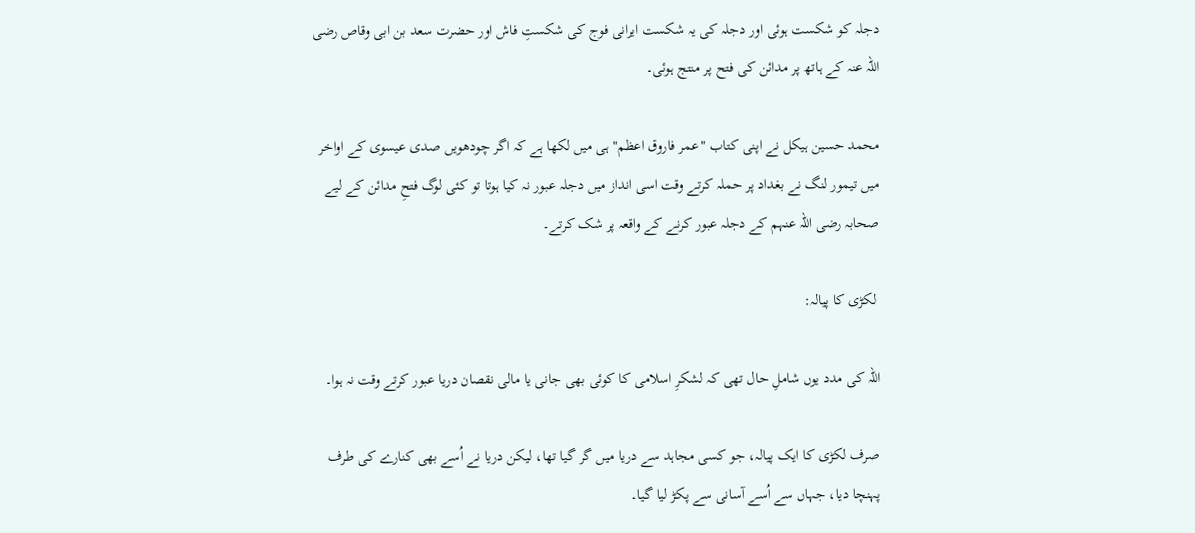دجلہ کو شکست ہوئی اور دجلہ کی یہ شکست ایرانی فوج کی شکستِ فاش اور حضرت سعد بن ابی وقاص رضی اللہ عنہ کے ہاتھ پر مدائن کی فتح پر منتج ہوئی۔

محمد حسین ہیکل نے اپنی کتاب "عمر فاروق اعظم" ہی میں لکھا ہے کہ اگر چودھویں صدی عیسوی کے اواخر میں تیمور لنگ نے بغداد پر حملہ کرتے وقت اسی انداز میں دجلہ عبور نہ کیا ہوتا تو کئی لوگ فتحِ مدائن کے لیے صحابہ رضی اللہ عنہم کے دجلہ عبور کرنے کے واقعہ پر شک کرتے۔

 لکڑی کا پیالہ:

اللہ کی مدد یوں شاملِ حال تھی کہ لشکرِ اسلامی کا کوئی بھی جانی یا مالی نقصان دریا عبور کرتے وقت نہ ہوا۔

صرف لکڑی کا ایک پیالہ، جو کسی مجاہد سے دریا میں گر گیا تھا، لیکن دریا نے اُسے بھی کنارے کی طرف پہنچا دیا، جہاں سے اُسے آسانی سے پکڑ لیا گیا۔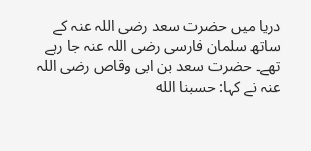دریا میں حضرت سعد رضی اللہ عنہ کے ساتھ سلمان فارسی رضی اللہ عنہ جا رہے تھے۔ حضرت سعد بن ابی وقاص رضی اللہ عنہ نے کہا: حسبنا الله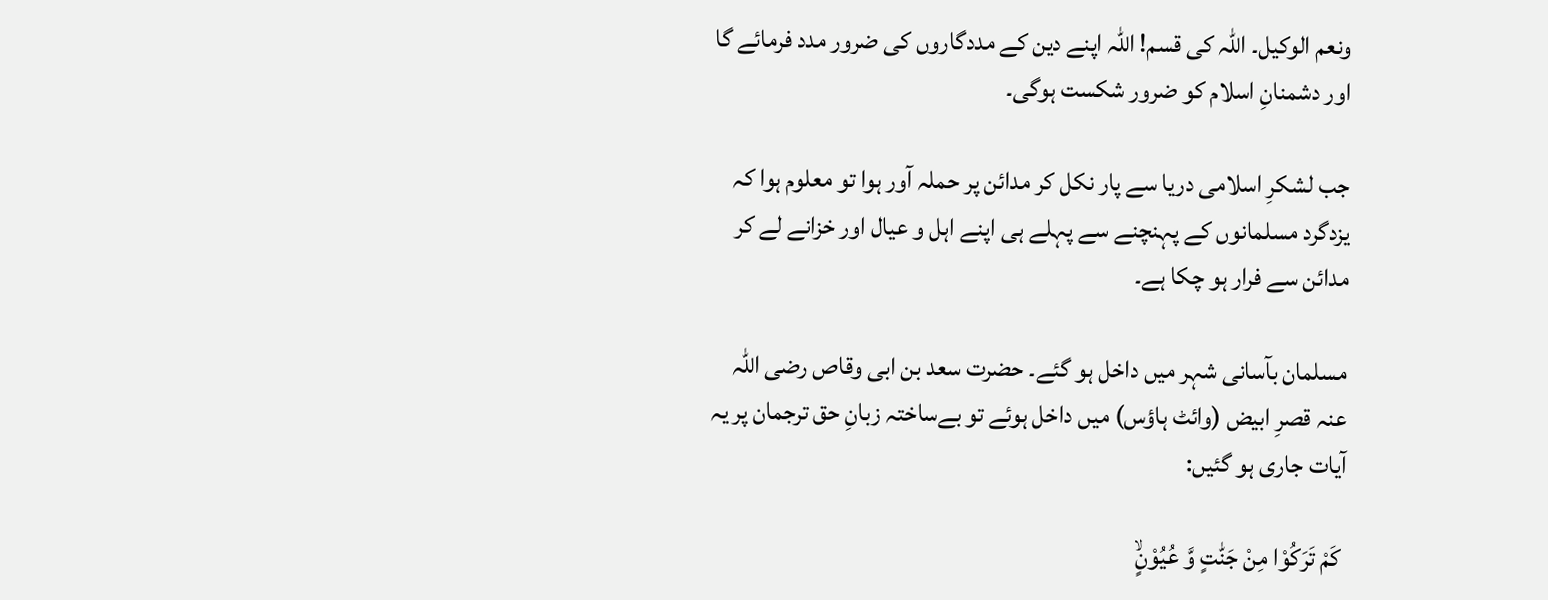ونعم الوكيل۔ اللہ کی قسم! اللہ اپنے دین کے مددگاروں کی ضرور مدد فرمائے گا اور دشمنانِ اسلام کو ضرور شکست ہوگی۔

جب لشکرِ اسلامی دریا سے پار نکل کر مدائن پر حملہ آور ہوا تو معلوم ہوا کہ یزدگرد مسلمانوں کے پہنچنے سے پہلے ہی اپنے اہل و عیال اور خزانے لے کر مدائن سے فرار ہو چکا ہے۔

مسلمان بآسانی شہر میں داخل ہو گئے۔ حضرت سعد بن ابی وقاص رضی اللہ عنہ قصرِ ابیض (وائٹ ہاؤس) میں داخل ہوئے تو بےساختہ زبانِ حق ترجمان پر یہ آیات جاری ہو گئیں:

 كَمْ تَرَكُوْا مِنْ جَنّٰتٍ وَّ عُیُوْنٍۙ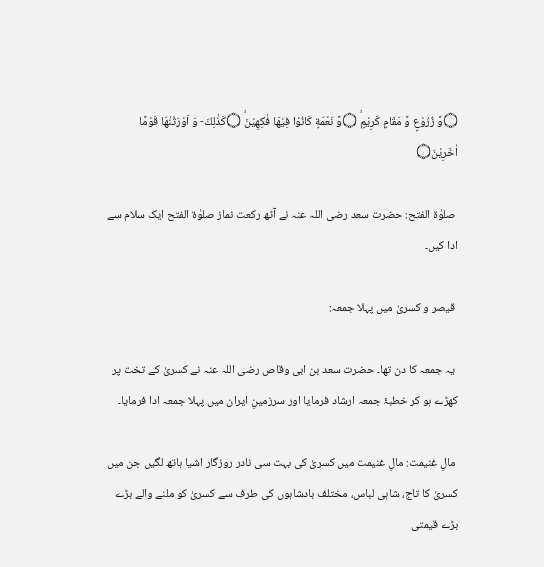۝وَّ زُرُوْعٍ وَّ مَقَامٍ كَرِیْمٍۙ ۝وَّ نَعْمَةٍ كَانُوْا فِیْهَا فٰكِهِیْنَۙ ۝كَذٰلِكَ- وَ اَوْرَثْنٰهَا قَوْمًا اٰخَرِیْنَ۝

 صلوٰۃ الفتح: حضرت سعد رضی اللہ عنہ نے آٹھ رکعت نماز صلوٰۃ الفتح ایک سلام سے ادا کیں۔

 قیصر و کسریٰ میں پہلا جمعہ:

 یہ جمعہ کا دن تھا۔ حضرت سعد بن ابی وقاص رضی اللہ عنہ نے کسریٰ کے تخت پر کھڑے ہو کر خطبۂ جمعہ ارشاد فرمایا اور سرزمینِ ایران میں پہلا جمعہ ادا فرمایا۔

 مالِ غنیمت: مالِ غنیمت میں کسریٰ کی بہت سی نادر روزگار اشیا ہاتھ لگیں جن میں کسریٰ کا تاج، شاہی لباس، مختلف بادشاہوں کی طرف سے کسریٰ کو ملنے والے بڑے بڑے قیمتی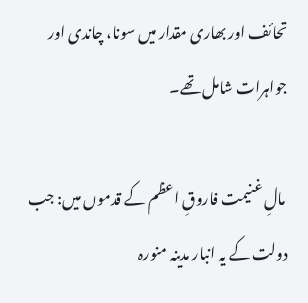تحائف اور بھاری مقدار میں سونا، چاندی اور جواہرات شامل تھے۔

 مالِ غنیمت فاروقِ اعظم کے قدموں میں: جب دولت کے یہ انبار مدینہ منورہ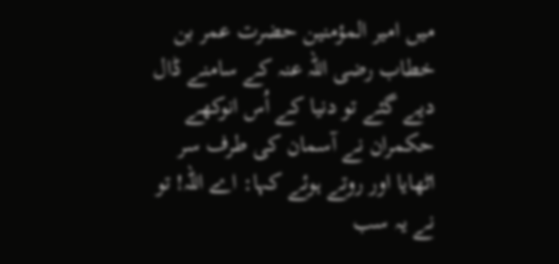میں امیر المؤمنین حضرت عمر بن خطاب رضی اللہ عنہ کے سامنے ڈال دیے گئے تو دنیا کے اُس انوکھے حکمران نے آسمان کی طرف سر اٹھایا اور روتے ہوئے کہا: اے اللہ! تو نے یہ سب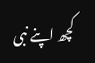کچھ اپنے نبی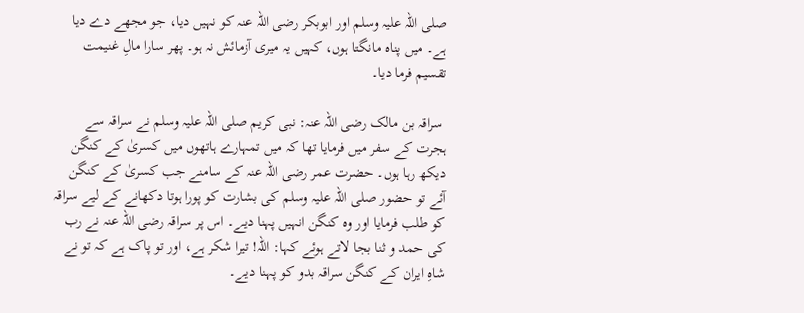صلی اللہ علیہ وسلم اور ابوبکر رضی اللہ عنہ کو نہیں دیا، جو مجھے دے دیا ہے۔ میں پناہ مانگتا ہوں، کہیں یہ میری آزمائش نہ ہو۔ پھر سارا مالِ غنیمت تقسیم فرما دیا۔

 سراقہ بن مالک رضی اللہ عنہ: نبی کریم صلی اللہ علیہ وسلم نے سراقہ سے ہجرت کے سفر میں فرمایا تھا کہ میں تمہارے ہاتھوں میں کسریٰ کے کنگن دیکھ رہا ہوں۔ حضرت عمر رضی اللہ عنہ کے سامنے جب کسریٰ کے کنگن آئے تو حضور صلی اللہ علیہ وسلم کی بشارت کو پورا ہوتا دکھانے کے لیے سراقہ کو طلب فرمایا اور وہ کنگن انہیں پہنا دیے۔ اس پر سراقہ رضی اللہ عنہ نے رب کی حمد و ثنا بجا لاتے ہوئے کہا: اللہ! تیرا شکر ہے، اور تو پاک ہے کہ تو نے شاہِ ایران کے کنگن سراقہ بدو کو پہنا دیے۔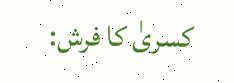کسریٰ کا فرش: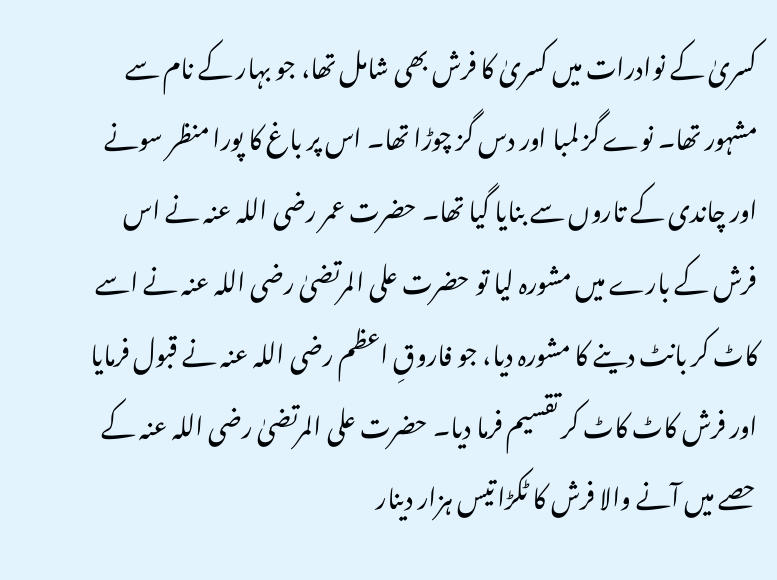کسریٰ کے نوادرات میں کسریٰ کا فرش بھی شامل تھا، جو بہار کے نام سے مشہور تھا۔ نوے گز لمبا اور دس گز چوڑا تھا۔ اس پر باغ کا پورا منظر سونے اور چاندی کے تاروں سے بنایا گیا تھا۔ حضرت عمر رضی اللہ عنہ نے اس فرش کے بارے میں مشورہ لیا تو حضرت علی المرتضیٰ رضی اللہ عنہ نے اسے کاٹ کر بانٹ دینے کا مشورہ دیا، جو فاروقِ اعظم رضی اللہ عنہ نے قبول فرمایا اور فرش کاٹ کاٹ کر تقسیم فرما دیا۔ حضرت علی المرتضیٰ رضی اللہ عنہ کے حصے میں آنے والا فرش کا ٹکڑا تیس ہزار دینار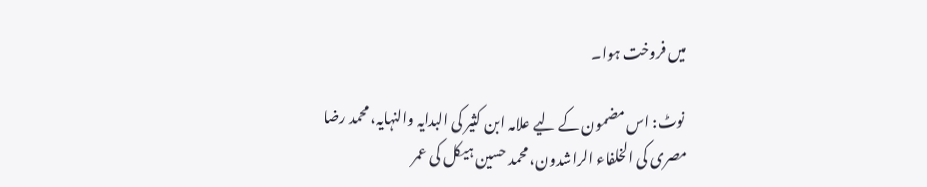میں فروخت ہوا۔

 نوٹ: اس مضمون کے لیے علامہ ابن کثیر کی البدایہ والنہایہ، محمد رضا مصری کی الخلفاء الراشدون، محمد حسین ہیکل کی عمر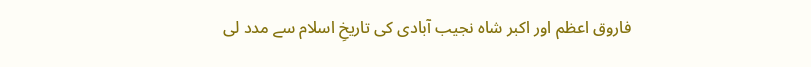فاروق اعظم اور اکبر شاہ نجیب آبادی کی تاریخِ اسلام سے مدد لی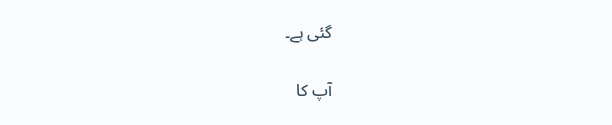گئی ہے۔

آپ کا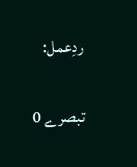ردِعمل:

تبصرے 0